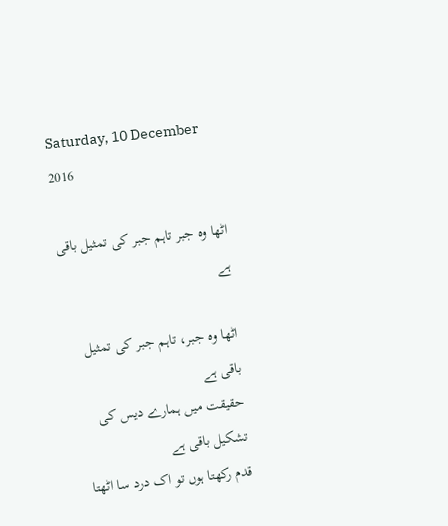Saturday, 10 December 2016

اٹھا وہ جبر تاہم جبر کی تمثیل باقی ہے

اٹھا وہ جبر، تاہم جبر کی تمثیل باقی ہے
حقیقت میں ہمارے دیس کی تشکیل باقی ہے
قدم رکھتا ہوں تو اک درد سا اٹھتا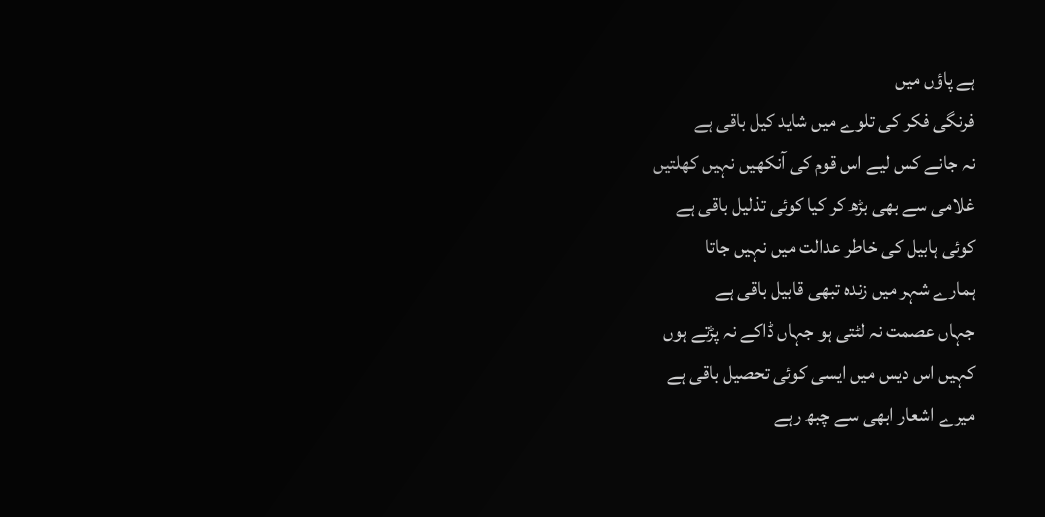ہے پاؤں میں
فرنگی فکر کی تلوے میں شاید کیل باقی ہے
نہ جانے کس لیے اس قوم کی آنکھیں نہیں کھلتیں
غلامی سے بھی بڑھ کر کیا کوئی تذلیل باقی ہے
کوئی ہابیل کی خاطر عدالت میں نہیں جاتا
ہمارے شہر میں زندہ تبھی قابیل باقی ہے
جہاں عصمت نہ لٹتی ہو جہاں ڈاکے نہ پڑتے ہوں
کہیں اس دیس میں ایسی کوئی تحصیل باقی ہے
میرے اشعار ابھی سے چبھ رہے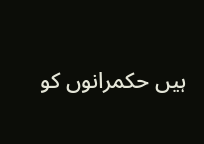ہیں حکمرانوں کو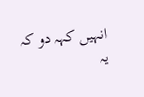انہیں کہہ دو کہ یہ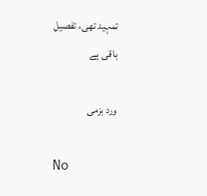تمہید تھی، تفصیل باقی ہے

ورد بزمی

No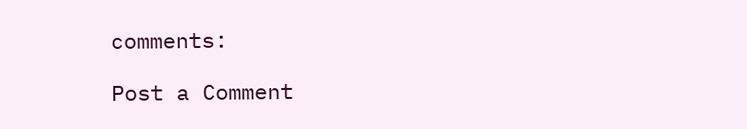comments:

Post a Comment